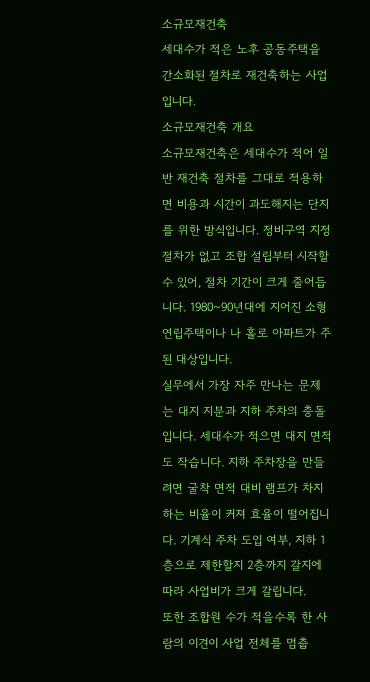소규모재건축
세대수가 적은 노후 공동주택을 간소화된 절차로 재건축하는 사업입니다.
소규모재건축 개요
소규모재건축은 세대수가 적어 일반 재건축 절차를 그대로 적용하면 비용과 시간이 과도해지는 단지를 위한 방식입니다. 정비구역 지정 절차가 없고 조합 설립부터 시작할 수 있어, 절차 기간이 크게 줄어듭니다. 1980~90년대에 지어진 소형 연립주택이나 나 홀로 아파트가 주된 대상입니다.
실무에서 가장 자주 만나는 문제는 대지 지분과 지하 주차의 충돌입니다. 세대수가 적으면 대지 면적도 작습니다. 지하 주차장을 만들려면 굴착 면적 대비 램프가 차지하는 비율이 커져 효율이 떨어집니다. 기계식 주차 도입 여부, 지하 1층으로 제한할지 2층까지 갈지에 따라 사업비가 크게 갈립니다.
또한 조합원 수가 적을수록 한 사람의 이견이 사업 전체를 멈춥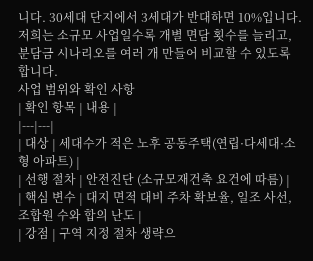니다. 30세대 단지에서 3세대가 반대하면 10%입니다. 저희는 소규모 사업일수록 개별 면담 횟수를 늘리고, 분담금 시나리오를 여러 개 만들어 비교할 수 있도록 합니다.
사업 범위와 확인 사항
| 확인 항목 | 내용 |
|---|---|
| 대상 | 세대수가 적은 노후 공동주택(연립·다세대·소형 아파트) |
| 선행 절차 | 안전진단 (소규모재건축 요건에 따름) |
| 핵심 변수 | 대지 면적 대비 주차 확보율, 일조 사선, 조합원 수와 합의 난도 |
| 강점 | 구역 지정 절차 생략으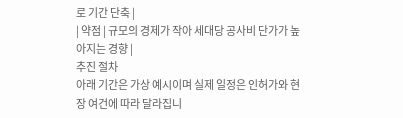로 기간 단축 |
| 약점 | 규모의 경제가 작아 세대당 공사비 단가가 높아지는 경향 |
추진 절차
아래 기간은 가상 예시이며 실제 일정은 인허가와 현장 여건에 따라 달라집니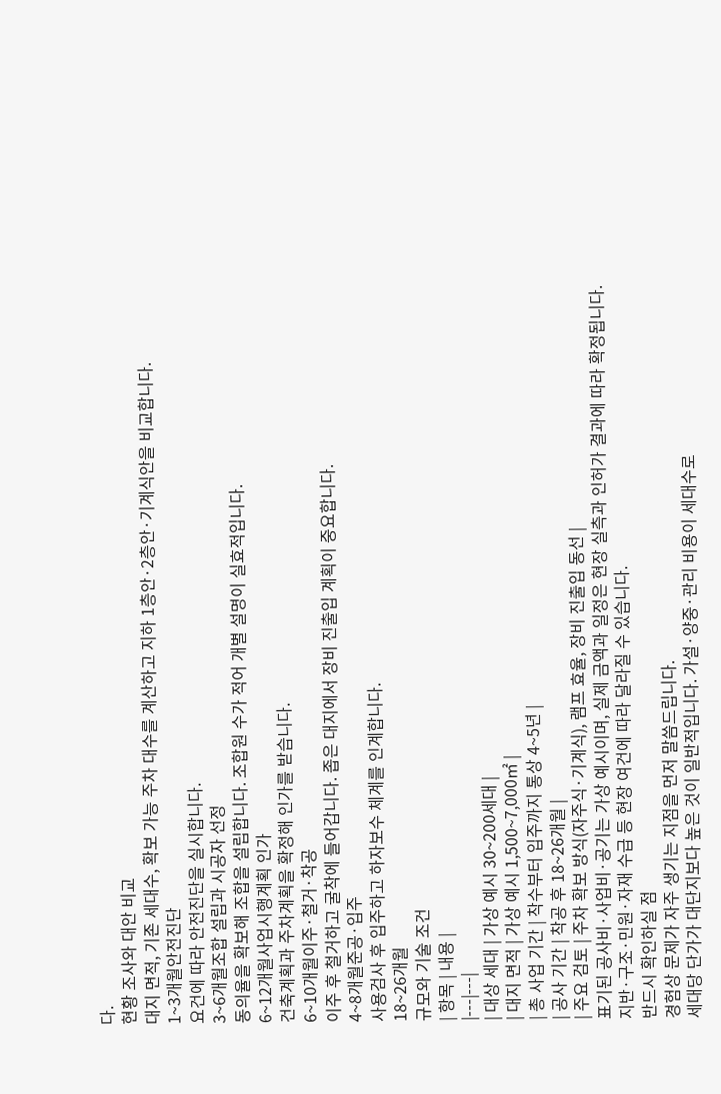다.
현황 조사와 대안 비교
대지 면적, 기존 세대수, 확보 가능 주차 대수를 계산하고 지하 1층안·2층안·기계식안을 비교합니다.
1~3개월안전진단
요건에 따라 안전진단을 실시합니다.
3~6개월조합 설립과 시공자 선정
동의율을 확보해 조합을 설립합니다. 조합원 수가 적어 개별 설명이 실효적입니다.
6~12개월사업시행계획 인가
건축계획과 주차계획을 확정해 인가를 받습니다.
6~10개월이주·철거·착공
이주 후 철거하고 굴착에 들어갑니다. 좁은 대지에서 장비 진출입 계획이 중요합니다.
4~8개월준공·입주
사용검사 후 입주하고 하자보수 체계를 인계합니다.
18~26개월
규모와 기술 조건
| 항목 | 내용 |
|---|---|
| 대상 세대 | 가상 예시 30~200세대 |
| 대지 면적 | 가상 예시 1,500~7,000㎡ |
| 총 사업 기간 | 착수부터 입주까지 통상 4~5년 |
| 공사 기간 | 착공 후 18~26개월 |
| 주요 검토 | 주차 확보 방식(자주식·기계식), 램프 효율, 장비 진출입 동선 |
표기된 공사비·사업비·공기는 가상 예시이며, 실제 금액과 일정은 현장 실측과 인허가 결과에 따라 확정됩니다. 지반·구조·민원·자재 수급 등 현장 여건에 따라 달라질 수 있습니다.
반드시 확인하실 점
경험상 문제가 자주 생기는 지점을 먼저 말씀드립니다.
세대당 단가가 대단지보다 높은 것이 일반적입니다. 가설·양중·관리 비용이 세대수로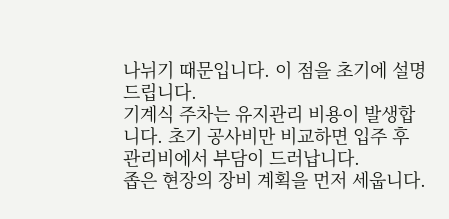나뉘기 때문입니다. 이 점을 초기에 설명드립니다.
기계식 주차는 유지관리 비용이 발생합니다. 초기 공사비만 비교하면 입주 후 관리비에서 부담이 드러납니다.
좁은 현장의 장비 계획을 먼저 세웁니다.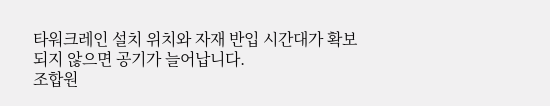타워크레인 설치 위치와 자재 반입 시간대가 확보되지 않으면 공기가 늘어납니다.
조합원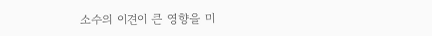소수의 이견이 큰 영향을 미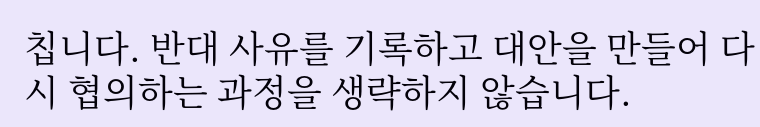칩니다. 반대 사유를 기록하고 대안을 만들어 다시 협의하는 과정을 생략하지 않습니다.